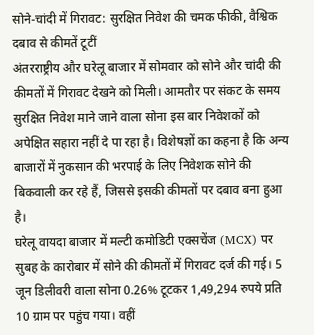सोने-चांदी में गिरावट: सुरक्षित निवेश की चमक फीकी, वैश्विक दबाव से कीमतें टूटीं
अंतरराष्ट्रीय और घरेलू बाजार में सोमवार को सोने और चांदी की कीमतों में गिरावट देखने को मिली। आमतौर पर संकट के समय सुरक्षित निवेश माने जाने वाला सोना इस बार निवेशकों को अपेक्षित सहारा नहीं दे पा रहा है। विशेषज्ञों का कहना है कि अन्य बाजारों में नुकसान की भरपाई के लिए निवेशक सोने की बिकवाली कर रहे हैं, जिससे इसकी कीमतों पर दबाव बना हुआ है।
घरेलू वायदा बाजार में मल्टी कमोडिटी एक्सचेंज (MCX) पर सुबह के कारोबार में सोने की कीमतों में गिरावट दर्ज की गई। 5 जून डिलीवरी वाला सोना 0.26% टूटकर 1,49,294 रुपये प्रति 10 ग्राम पर पहुंच गया। वहीं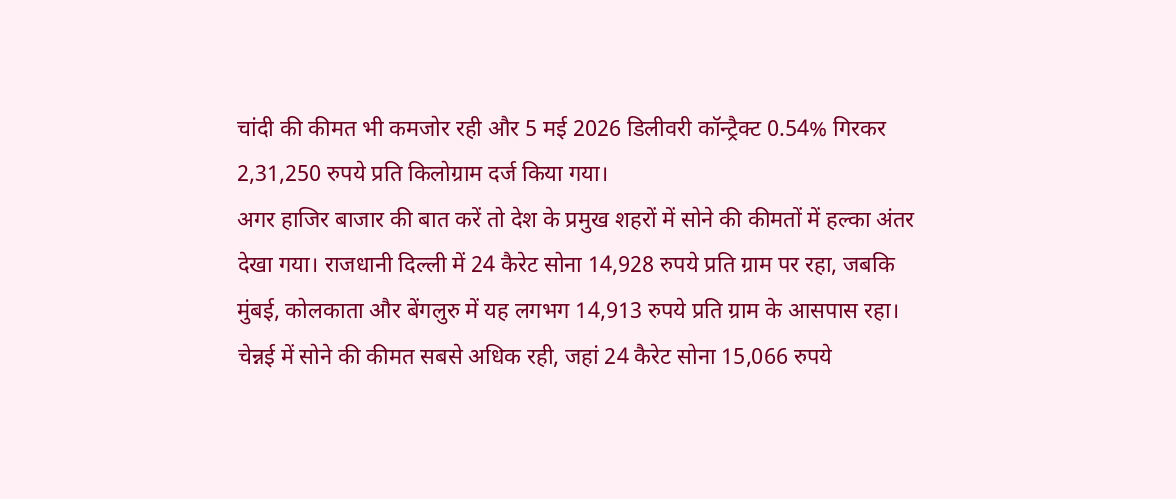चांदी की कीमत भी कमजोर रही और 5 मई 2026 डिलीवरी कॉन्ट्रैक्ट 0.54% गिरकर 2,31,250 रुपये प्रति किलोग्राम दर्ज किया गया।
अगर हाजिर बाजार की बात करें तो देश के प्रमुख शहरों में सोने की कीमतों में हल्का अंतर देखा गया। राजधानी दिल्ली में 24 कैरेट सोना 14,928 रुपये प्रति ग्राम पर रहा, जबकि मुंबई, कोलकाता और बेंगलुरु में यह लगभग 14,913 रुपये प्रति ग्राम के आसपास रहा। चेन्नई में सोने की कीमत सबसे अधिक रही, जहां 24 कैरेट सोना 15,066 रुपये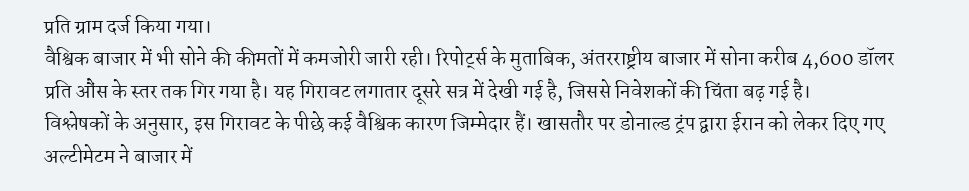प्रति ग्राम दर्ज किया गया।
वैश्विक बाजार में भी सोने की कीमतों में कमजोरी जारी रही। रिपोर्ट्स के मुताबिक, अंतरराष्ट्रीय बाजार में सोना करीब 4,600 डॉलर प्रति औंस के स्तर तक गिर गया है। यह गिरावट लगातार दूसरे सत्र में देखी गई है, जिससे निवेशकों की चिंता बढ़ गई है।
विश्लेषकों के अनुसार, इस गिरावट के पीछे कई वैश्विक कारण जिम्मेदार हैं। खासतौर पर डोनाल्ड ट्रंप द्वारा ईरान को लेकर दिए गए अल्टीमेटम ने बाजार में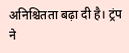अनिश्चितता बढ़ा दी है। ट्रंप ने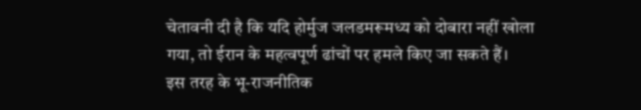चेतावनी दी है कि यदि होर्मुज जलडमरूमध्य को दोबारा नहीं खोला गया, तो ईरान के महत्वपूर्ण ढांचों पर हमले किए जा सकते हैं।
इस तरह के भू-राजनीतिक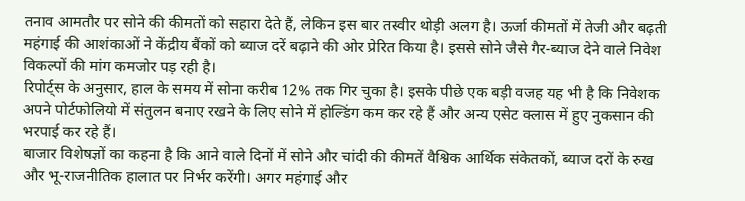तनाव आमतौर पर सोने की कीमतों को सहारा देते हैं, लेकिन इस बार तस्वीर थोड़ी अलग है। ऊर्जा कीमतों में तेजी और बढ़ती महंगाई की आशंकाओं ने केंद्रीय बैंकों को ब्याज दरें बढ़ाने की ओर प्रेरित किया है। इससे सोने जैसे गैर-ब्याज देने वाले निवेश विकल्पों की मांग कमजोर पड़ रही है।
रिपोर्ट्स के अनुसार, हाल के समय में सोना करीब 12% तक गिर चुका है। इसके पीछे एक बड़ी वजह यह भी है कि निवेशक अपने पोर्टफोलियो में संतुलन बनाए रखने के लिए सोने में होल्डिंग कम कर रहे हैं और अन्य एसेट क्लास में हुए नुकसान की भरपाई कर रहे हैं।
बाजार विशेषज्ञों का कहना है कि आने वाले दिनों में सोने और चांदी की कीमतें वैश्विक आर्थिक संकेतकों, ब्याज दरों के रुख और भू-राजनीतिक हालात पर निर्भर करेंगी। अगर महंगाई और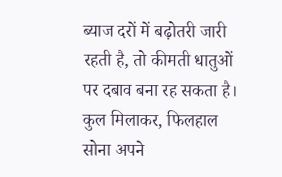ब्याज दरों में बढ़ोतरी जारी रहती है, तो कीमती धातुओं पर दबाव बना रह सकता है।
कुल मिलाकर, फिलहाल सोना अपने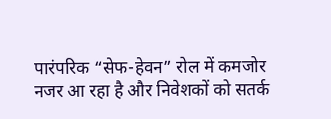पारंपरिक “सेफ-हेवन” रोल में कमजोर नजर आ रहा है और निवेशकों को सतर्क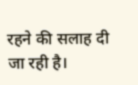रहने की सलाह दी जा रही है।